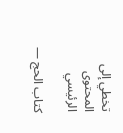تخطي إلى المحتوى الرئيسي

كتاب الحج —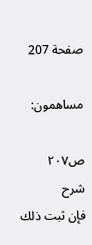صفحة 207

مساهمون:

ص٢٠٧
شرح
فإن ثبت ذلك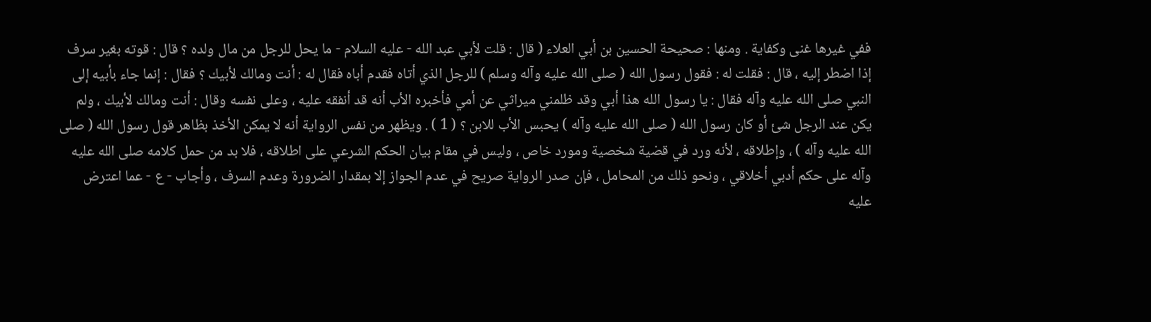ففي غيرها غنى وكفاية . ومنها : صحيحة الحسين بن أبي العلاء ( قال : قلت لأبي عبد الله - عليه السلام - ما يحل للرجل من مال ولده ؟ قال : قوته بغير سرف إذا اضطر إليه ، قال : فقلت له : فقول رسول الله ( صلى الله عليه وآله وسلم ) للرجل الذي أتاه فقدم أباه فقال له : أنت ومالك لأبيك ؟ فقال : إنما جاء بأبيه إلى النبي صلى الله عليه وآله فقال : يا رسول الله هذا أبي وقد ظلمني ميراثي عن أمي فأخبره الأب أنه قد أنفقه عليه ، وعلى نفسه وقال : أنت ومالك لأبيك ، ولم يكن عند الرجل شئ أو كان رسول الله ( صلى الله عليه وآله ) يحبس الأب للابن ؟ ( 1 ) . ويظهر من نفس الرواية أنه لا يمكن الأخذ بظاهر قول رسول الله ( صلى الله عليه وآله ) ، وإطلاقه ، لأنه ورد في قضية شخصية ومورد خاص ، وليس في مقام بيان الحكم الشرعي على اطلاقه ، فلا بد من حمل كلامه صلى الله عليه وآله على حكم أدبي أخلاقي ، ونحو ذلك من المحامل ، فإن صدر الرواية صريح في عدم الجواز إلا بمقدار الضرورة وعدم السرف ، وأجاب - ع - عما اعترض عليه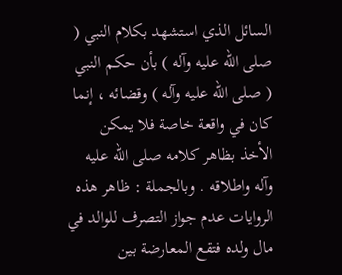السائل الذي استشهد بكلام النبي ( صلى الله عليه وآله ) بأن حكم النبي ( صلى الله عليه وآله ) وقضائه ، إنما كان في واقعة خاصة فلا يمكن الأخذ بظاهر كلامه صلى الله عليه وآله واطلاقه . وبالجملة : ظاهر هذه الروايات عدم جواز التصرف للوالد في مال ولده فتقع المعارضة بين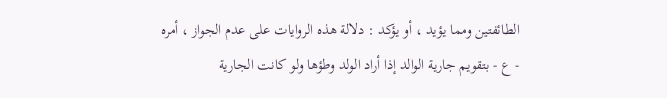الطائفتين ومما يؤيد ، أو يؤكد : دلالة هذه الروايات على عدم الجواز ، أمره - ع - بتقويم جارية الوالد إذا أراد الولد وطؤها ولو كانت الجارية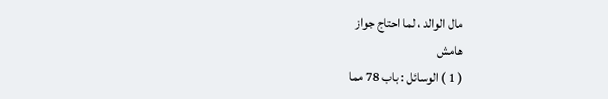مال الوالد ، لما احتاج جواز
هامش
( 1 ) الوسائل : باب 78 مما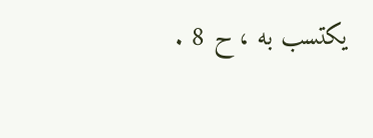يكتسب به ، ح 8 .